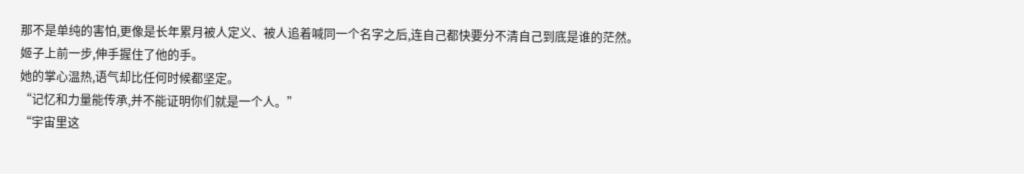那不是单纯的害怕,更像是长年累月被人定义、被人追着喊同一个名字之后,连自己都快要分不清自己到底是谁的茫然。
姬子上前一步,伸手握住了他的手。
她的掌心温热,语气却比任何时候都坚定。
“记忆和力量能传承,并不能证明你们就是一个人。”
“宇宙里这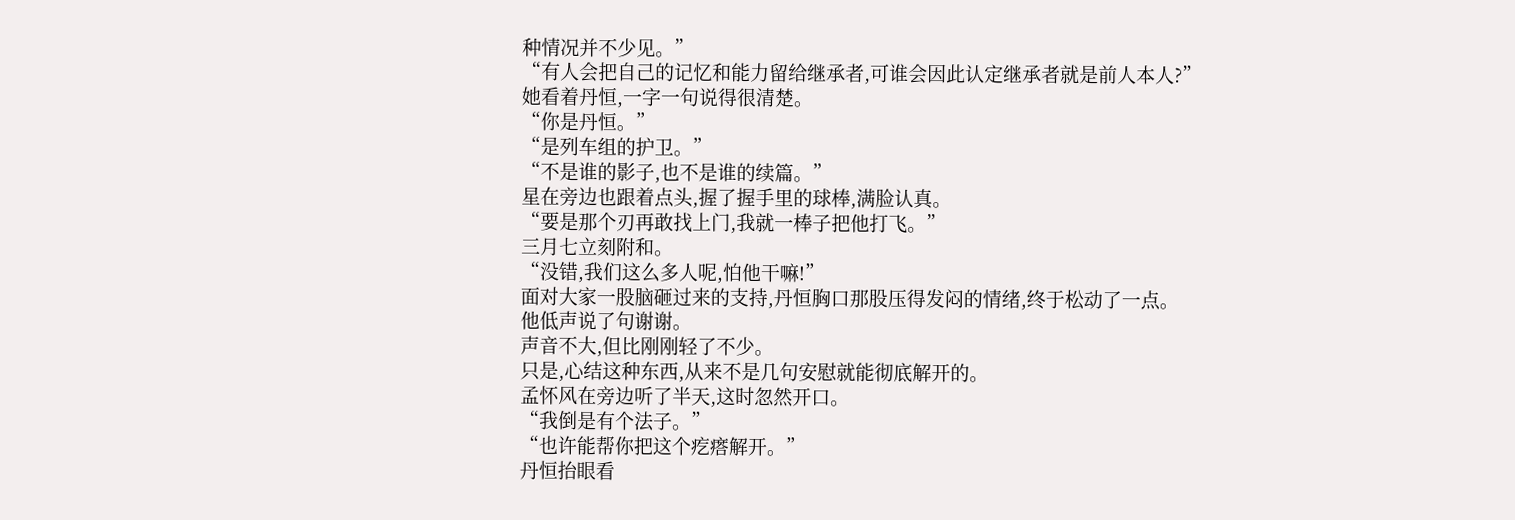种情况并不少见。”
“有人会把自己的记忆和能力留给继承者,可谁会因此认定继承者就是前人本人?”
她看着丹恒,一字一句说得很清楚。
“你是丹恒。”
“是列车组的护卫。”
“不是谁的影子,也不是谁的续篇。”
星在旁边也跟着点头,握了握手里的球棒,满脸认真。
“要是那个刃再敢找上门,我就一棒子把他打飞。”
三月七立刻附和。
“没错,我们这么多人呢,怕他干嘛!”
面对大家一股脑砸过来的支持,丹恒胸口那股压得发闷的情绪,终于松动了一点。
他低声说了句谢谢。
声音不大,但比刚刚轻了不少。
只是,心结这种东西,从来不是几句安慰就能彻底解开的。
孟怀风在旁边听了半天,这时忽然开口。
“我倒是有个法子。”
“也许能帮你把这个疙瘩解开。”
丹恒抬眼看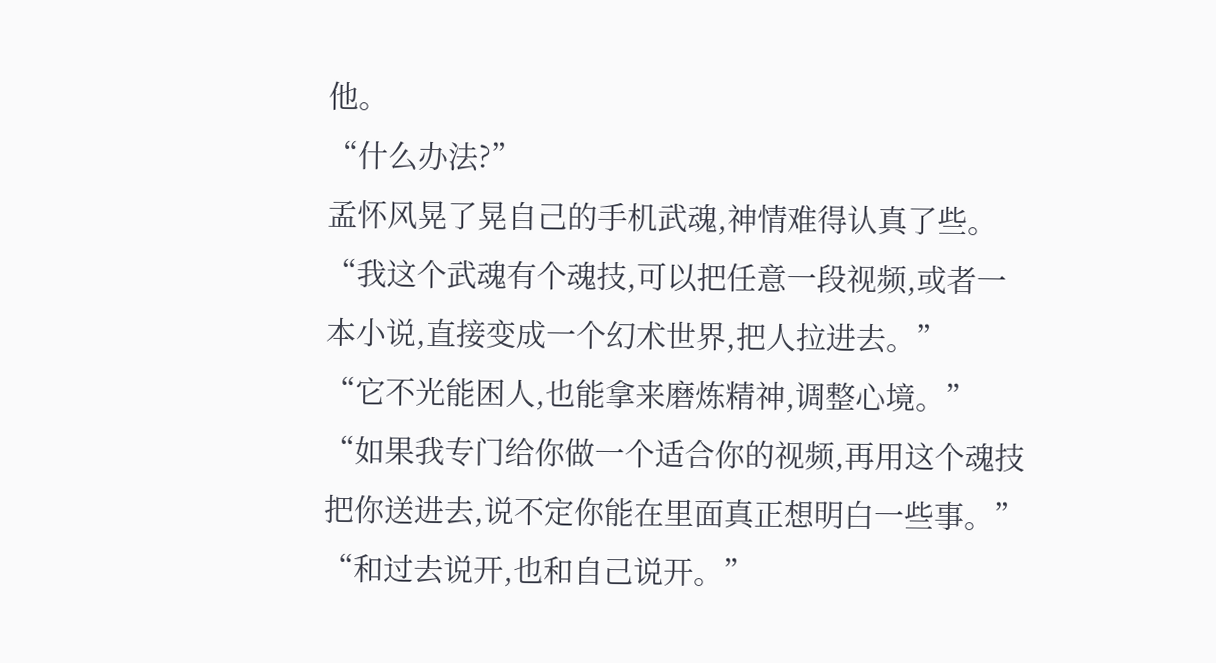他。
“什么办法?”
孟怀风晃了晃自己的手机武魂,神情难得认真了些。
“我这个武魂有个魂技,可以把任意一段视频,或者一本小说,直接变成一个幻术世界,把人拉进去。”
“它不光能困人,也能拿来磨炼精神,调整心境。”
“如果我专门给你做一个适合你的视频,再用这个魂技把你送进去,说不定你能在里面真正想明白一些事。”
“和过去说开,也和自己说开。”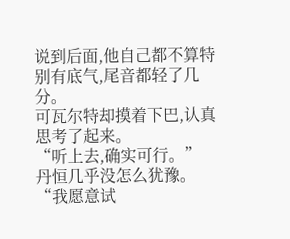说到后面,他自己都不算特别有底气,尾音都轻了几分。
可瓦尔特却摸着下巴,认真思考了起来。
“听上去,确实可行。”
丹恒几乎没怎么犹豫。
“我愿意试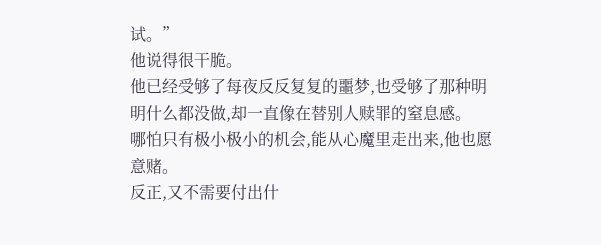试。”
他说得很干脆。
他已经受够了每夜反反复复的噩梦,也受够了那种明明什么都没做,却一直像在替别人赎罪的窒息感。
哪怕只有极小极小的机会,能从心魔里走出来,他也愿意赌。
反正,又不需要付出什